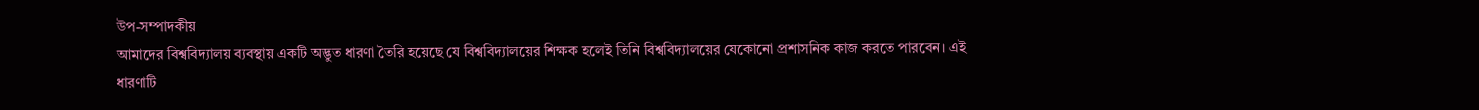উপ-সম্পাদকীয়
আমাদের বিশ্ববিদ্যালয় ব্যবস্থায় একটি অদ্ভুত ধারণা তৈরি হয়েছে যে বিশ্ববিদ্যালয়ের শিক্ষক হলেই তিনি বিশ্ববিদ্যালয়ের যেকোনো প্রশাসনিক কাজ করতে পারবেন। এই ধারণাটি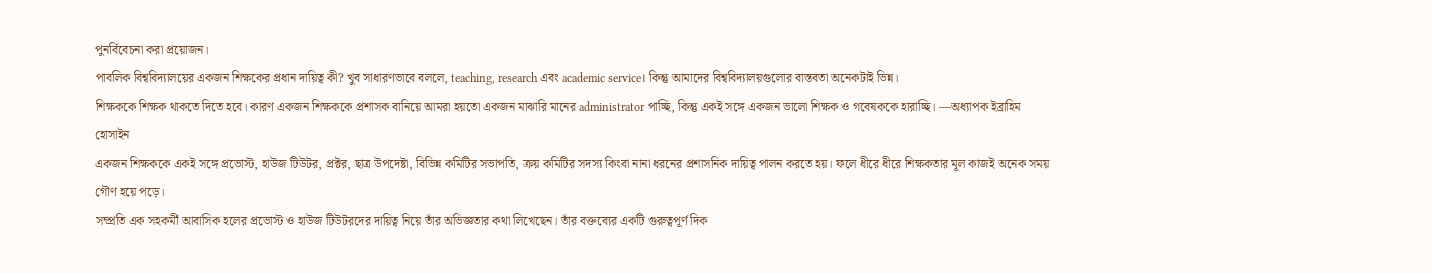পুনর্বিবেচনা করা প্রয়োজন।
পাবলিক বিশ্ববিদ্যালয়ের একজন শিক্ষকের প্রধান দায়িত্ব কী? খুব সাধারণভাবে বললে, teaching, research এবং academic service। কিন্তু আমাদের বিশ্ববিদ্যালয়গুলোর বাস্তবতা অনেকটাই ভিন্ন।
শিক্ষককে শিক্ষক থাকতে দিতে হবে। কারণ একজন শিক্ষককে প্রশাসক বানিয়ে আমরা হয়তো একজন মাঝারি মানের administrator পাচ্ছি, কিন্তু একই সঙ্গে একজন ভালো শিক্ষক ও গবেষককে হারাচ্ছি। —অধ্যাপক ইব্রাহিম হোসাইন
একজন শিক্ষককে একই সঙ্গে প্রভোস্ট, হাউজ টিউটর, প্রক্টর, ছাত্র উপদেষ্টা, বিভিন্ন কমিটির সভাপতি, ক্রয় কমিটির সদস্য কিংবা নানা ধরনের প্রশাসনিক দায়িত্ব পালন করতে হয়। ফলে ধীরে ধীরে শিক্ষকতার মূল কাজই অনেক সময় গৌণ হয়ে পড়ে।
সম্প্রতি এক সহকর্মী আবাসিক হলের প্রভোস্ট ও হাউজ টিউটরদের দায়িত্ব নিয়ে তাঁর অভিজ্ঞতার কথা লিখেছেন। তাঁর বক্তব্যের একটি গুরুত্বপূর্ণ দিক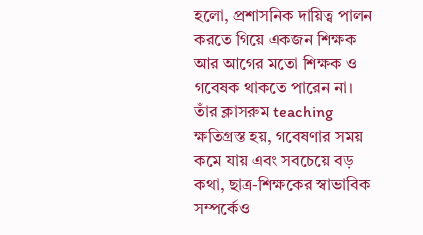হলো, প্রশাসনিক দায়িত্ব পালন করতে গিয়ে একজন শিক্ষক আর আগের মতো শিক্ষক ও গবেষক থাকতে পারেন না। তাঁর ক্লাসরুম teaching ক্ষতিগ্রস্ত হয়, গবেষণার সময় কমে যায় এবং সবচেয়ে বড় কথা, ছাত্র-শিক্ষকের স্বাভাবিক সম্পর্কেও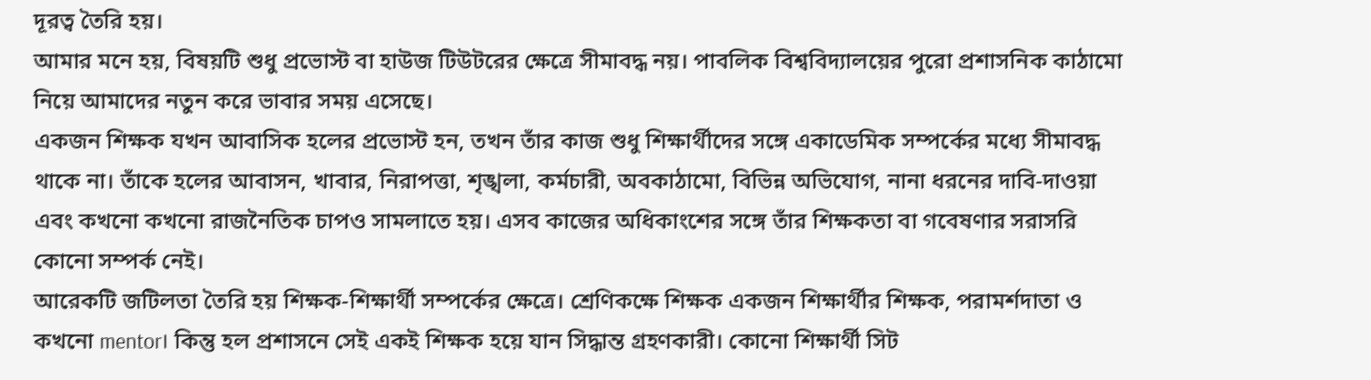দূরত্ব তৈরি হয়।
আমার মনে হয়, বিষয়টি শুধু প্রভোস্ট বা হাউজ টিউটরের ক্ষেত্রে সীমাবদ্ধ নয়। পাবলিক বিশ্ববিদ্যালয়ের পুরো প্রশাসনিক কাঠামো নিয়ে আমাদের নতুন করে ভাবার সময় এসেছে।
একজন শিক্ষক যখন আবাসিক হলের প্রভোস্ট হন, তখন তাঁর কাজ শুধু শিক্ষার্থীদের সঙ্গে একাডেমিক সম্পর্কের মধ্যে সীমাবদ্ধ থাকে না। তাঁকে হলের আবাসন, খাবার, নিরাপত্তা, শৃঙ্খলা, কর্মচারী, অবকাঠামো, বিভিন্ন অভিযোগ, নানা ধরনের দাবি-দাওয়া এবং কখনো কখনো রাজনৈতিক চাপও সামলাতে হয়। এসব কাজের অধিকাংশের সঙ্গে তাঁর শিক্ষকতা বা গবেষণার সরাসরি কোনো সম্পর্ক নেই।
আরেকটি জটিলতা তৈরি হয় শিক্ষক-শিক্ষার্থী সম্পর্কের ক্ষেত্রে। শ্রেণিকক্ষে শিক্ষক একজন শিক্ষার্থীর শিক্ষক, পরামর্শদাতা ও কখনো mentor। কিন্তু হল প্রশাসনে সেই একই শিক্ষক হয়ে যান সিদ্ধান্ত গ্রহণকারী। কোনো শিক্ষার্থী সিট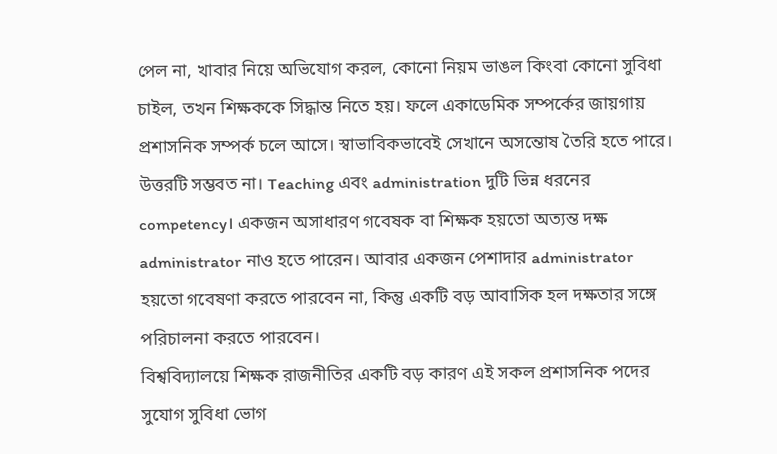পেল না, খাবার নিয়ে অভিযোগ করল, কোনো নিয়ম ভাঙল কিংবা কোনো সুবিধা চাইল, তখন শিক্ষককে সিদ্ধান্ত নিতে হয়। ফলে একাডেমিক সম্পর্কের জায়গায় প্রশাসনিক সম্পর্ক চলে আসে। স্বাভাবিকভাবেই সেখানে অসন্তোষ তৈরি হতে পারে।
উত্তরটি সম্ভবত না। Teaching এবং administration দুটি ভিন্ন ধরনের competency। একজন অসাধারণ গবেষক বা শিক্ষক হয়তো অত্যন্ত দক্ষ administrator নাও হতে পারেন। আবার একজন পেশাদার administrator হয়তো গবেষণা করতে পারবেন না, কিন্তু একটি বড় আবাসিক হল দক্ষতার সঙ্গে পরিচালনা করতে পারবেন।
বিশ্ববিদ্যালয়ে শিক্ষক রাজনীতির একটি বড় কারণ এই সকল প্রশাসনিক পদের সুযোগ সুবিধা ভোগ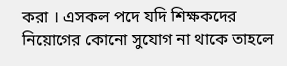করা । এসকল পদে যদি শিক্ষকদের নিয়োগের কোনো সুযোগ না থাকে তাহলে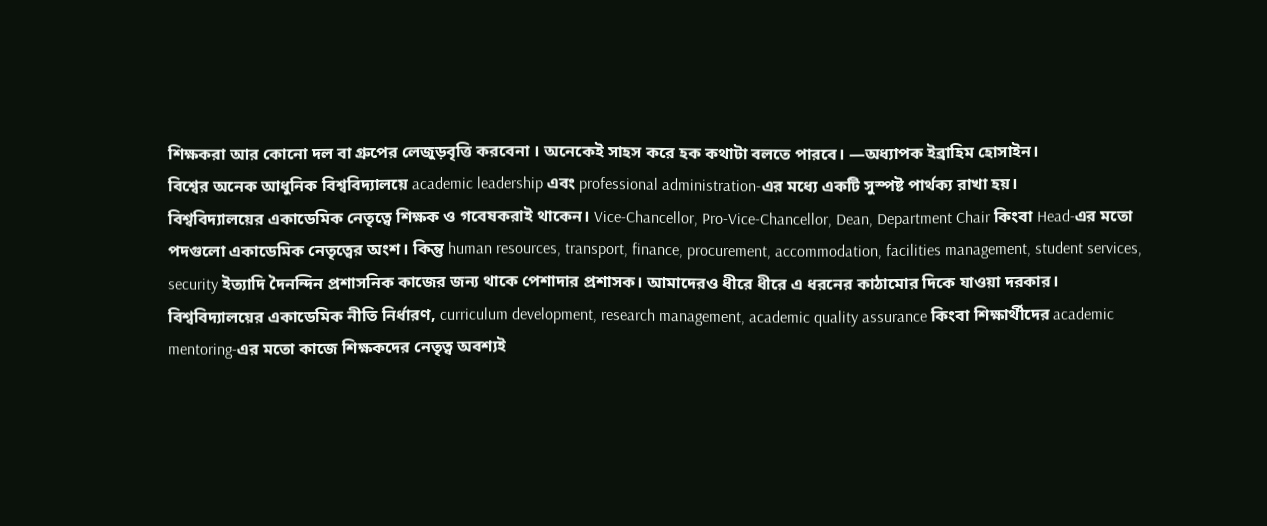শিক্ষকরা আর কোনো দল বা গ্রুপের লেজুড়বৃত্তি করবেনা । অনেকেই সাহস করে হক কথাটা বলতে পারবে। —অধ্যাপক ইব্রাহিম হোসাইন।
বিশ্বের অনেক আধুনিক বিশ্ববিদ্যালয়ে academic leadership এবং professional administration-এর মধ্যে একটি সুস্পষ্ট পার্থক্য রাখা হয়।
বিশ্ববিদ্যালয়ের একাডেমিক নেতৃত্বে শিক্ষক ও গবেষকরাই থাকেন। Vice-Chancellor, Pro-Vice-Chancellor, Dean, Department Chair কিংবা Head-এর মতো পদগুলো একাডেমিক নেতৃত্বের অংশ। কিন্তু human resources, transport, finance, procurement, accommodation, facilities management, student services, security ইত্যাদি দৈনন্দিন প্রশাসনিক কাজের জন্য থাকে পেশাদার প্রশাসক। আমাদেরও ধীরে ধীরে এ ধরনের কাঠামোর দিকে যাওয়া দরকার।
বিশ্ববিদ্যালয়ের একাডেমিক নীতি নির্ধারণ, curriculum development, research management, academic quality assurance কিংবা শিক্ষার্থীদের academic mentoring-এর মতো কাজে শিক্ষকদের নেতৃত্ব অবশ্যই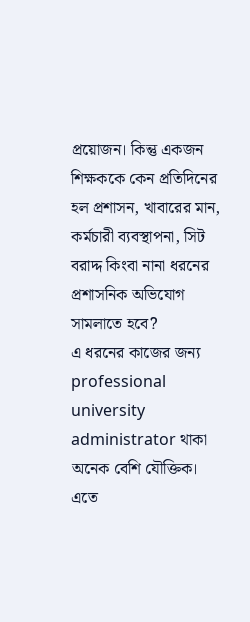প্রয়োজন। কিন্তু একজন শিক্ষককে কেন প্রতিদিনের হল প্রশাসন, খাবারের মান, কর্মচারী ব্যবস্থাপনা, সিট বরাদ্দ কিংবা নানা ধরনের প্রশাসনিক অভিযোগ সামলাতে হবে?
এ ধরনের কাজের জন্য professional university administrator থাকা অনেক বেশি যৌক্তিক।
এতে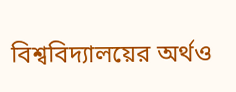বিশ্ববিদ্যালয়ের অর্থও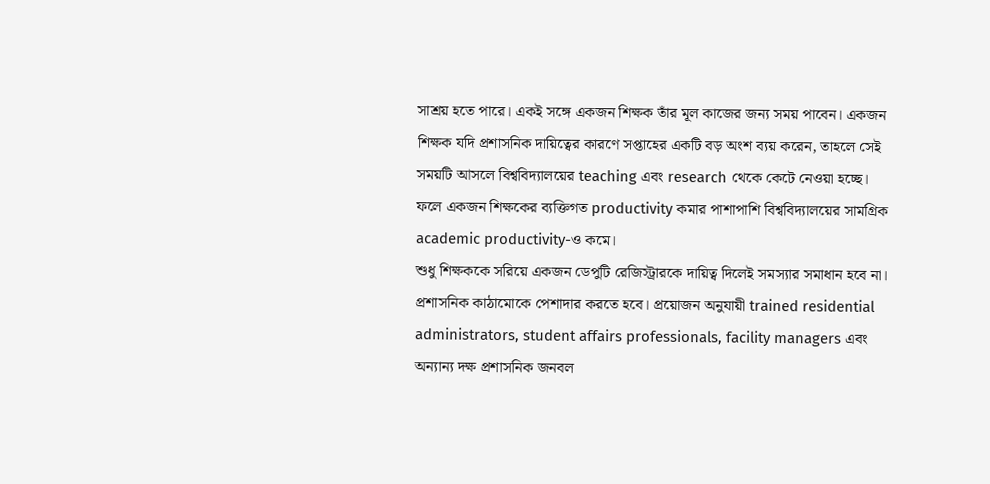সাশ্রয় হতে পারে। একই সঙ্গে একজন শিক্ষক তাঁর মূল কাজের জন্য সময় পাবেন। একজন শিক্ষক যদি প্রশাসনিক দায়িত্বের কারণে সপ্তাহের একটি বড় অংশ ব্যয় করেন, তাহলে সেই সময়টি আসলে বিশ্ববিদ্যালয়ের teaching এবং research থেকে কেটে নেওয়া হচ্ছে। ফলে একজন শিক্ষকের ব্যক্তিগত productivity কমার পাশাপাশি বিশ্ববিদ্যালয়ের সামগ্রিক academic productivity-ও কমে।
শুধু শিক্ষককে সরিয়ে একজন ডেপুটি রেজিস্ট্রারকে দায়িত্ব দিলেই সমস্যার সমাধান হবে না। প্রশাসনিক কাঠামোকে পেশাদার করতে হবে। প্রয়োজন অনুযায়ী trained residential administrators, student affairs professionals, facility managers এবং অন্যান্য দক্ষ প্রশাসনিক জনবল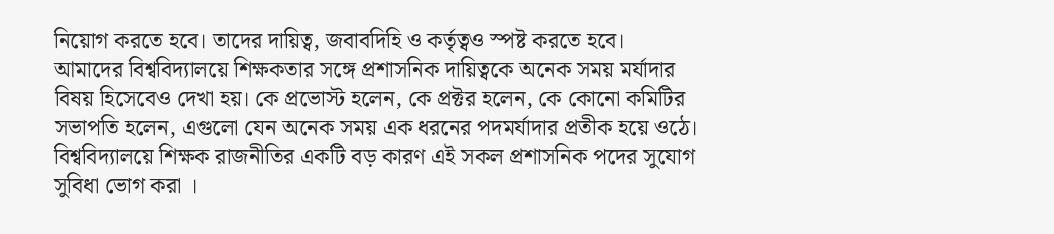নিয়োগ করতে হবে। তাদের দায়িত্ব, জবাবদিহি ও কর্তৃত্বও স্পষ্ট করতে হবে।
আমাদের বিশ্ববিদ্যালয়ে শিক্ষকতার সঙ্গে প্রশাসনিক দায়িত্বকে অনেক সময় মর্যাদার বিষয় হিসেবেও দেখা হয়। কে প্রভোস্ট হলেন, কে প্রক্টর হলেন, কে কোনো কমিটির সভাপতি হলেন, এগুলো যেন অনেক সময় এক ধরনের পদমর্যাদার প্রতীক হয়ে ওঠে।
বিশ্ববিদ্যালয়ে শিক্ষক রাজনীতির একটি বড় কারণ এই সকল প্রশাসনিক পদের সুযোগ সুবিধা ভোগ করা ।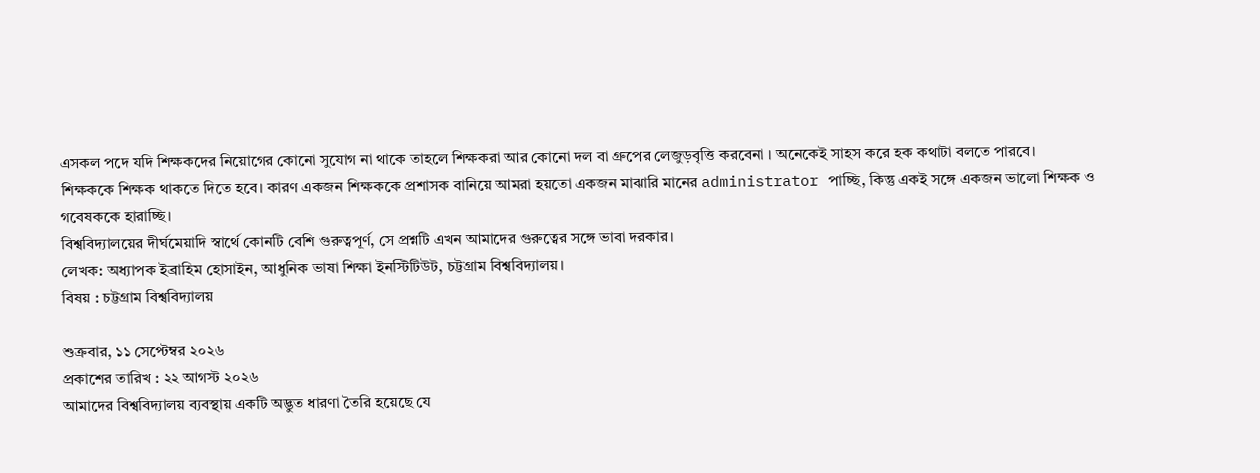এসকল পদে যদি শিক্ষকদের নিয়োগের কোনো সুযোগ না থাকে তাহলে শিক্ষকরা আর কোনো দল বা গ্রুপের লেজুড়বৃত্তি করবেনা । অনেকেই সাহস করে হক কথাটা বলতে পারবে।
শিক্ষককে শিক্ষক থাকতে দিতে হবে। কারণ একজন শিক্ষককে প্রশাসক বানিয়ে আমরা হয়তো একজন মাঝারি মানের administrator পাচ্ছি, কিন্তু একই সঙ্গে একজন ভালো শিক্ষক ও গবেষককে হারাচ্ছি।
বিশ্ববিদ্যালয়ের দীর্ঘমেয়াদি স্বার্থে কোনটি বেশি গুরুত্বপূর্ণ, সে প্রশ্নটি এখন আমাদের গুরুত্বের সঙ্গে ভাবা দরকার।
লেখক: অধ্যাপক ইব্রাহিম হোসাইন, আধুনিক ভাষা শিক্ষা ইনস্টিটিউট, চট্টগ্রাম বিশ্ববিদ্যালয়।
বিষয় : চট্টগ্রাম বিশ্ববিদ্যালয়

শুক্রবার, ১১ সেপ্টেম্বর ২০২৬
প্রকাশের তারিখ : ২২ আগস্ট ২০২৬
আমাদের বিশ্ববিদ্যালয় ব্যবস্থায় একটি অদ্ভুত ধারণা তৈরি হয়েছে যে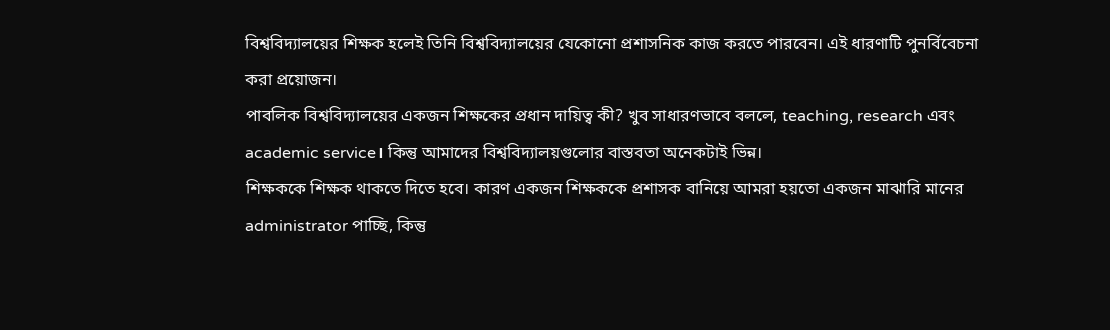বিশ্ববিদ্যালয়ের শিক্ষক হলেই তিনি বিশ্ববিদ্যালয়ের যেকোনো প্রশাসনিক কাজ করতে পারবেন। এই ধারণাটি পুনর্বিবেচনা করা প্রয়োজন।
পাবলিক বিশ্ববিদ্যালয়ের একজন শিক্ষকের প্রধান দায়িত্ব কী? খুব সাধারণভাবে বললে, teaching, research এবং academic service। কিন্তু আমাদের বিশ্ববিদ্যালয়গুলোর বাস্তবতা অনেকটাই ভিন্ন।
শিক্ষককে শিক্ষক থাকতে দিতে হবে। কারণ একজন শিক্ষককে প্রশাসক বানিয়ে আমরা হয়তো একজন মাঝারি মানের administrator পাচ্ছি, কিন্তু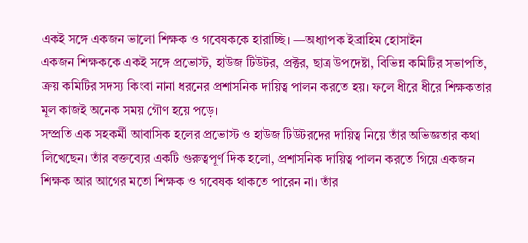একই সঙ্গে একজন ভালো শিক্ষক ও গবেষককে হারাচ্ছি। —অধ্যাপক ইব্রাহিম হোসাইন
একজন শিক্ষককে একই সঙ্গে প্রভোস্ট, হাউজ টিউটর, প্রক্টর, ছাত্র উপদেষ্টা, বিভিন্ন কমিটির সভাপতি, ক্রয় কমিটির সদস্য কিংবা নানা ধরনের প্রশাসনিক দায়িত্ব পালন করতে হয়। ফলে ধীরে ধীরে শিক্ষকতার মূল কাজই অনেক সময় গৌণ হয়ে পড়ে।
সম্প্রতি এক সহকর্মী আবাসিক হলের প্রভোস্ট ও হাউজ টিউটরদের দায়িত্ব নিয়ে তাঁর অভিজ্ঞতার কথা লিখেছেন। তাঁর বক্তব্যের একটি গুরুত্বপূর্ণ দিক হলো, প্রশাসনিক দায়িত্ব পালন করতে গিয়ে একজন শিক্ষক আর আগের মতো শিক্ষক ও গবেষক থাকতে পারেন না। তাঁর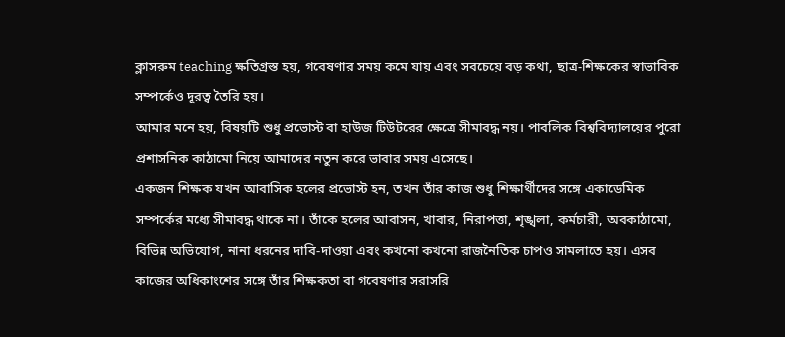ক্লাসরুম teaching ক্ষতিগ্রস্ত হয়, গবেষণার সময় কমে যায় এবং সবচেয়ে বড় কথা, ছাত্র-শিক্ষকের স্বাভাবিক সম্পর্কেও দূরত্ব তৈরি হয়।
আমার মনে হয়, বিষয়টি শুধু প্রভোস্ট বা হাউজ টিউটরের ক্ষেত্রে সীমাবদ্ধ নয়। পাবলিক বিশ্ববিদ্যালয়ের পুরো প্রশাসনিক কাঠামো নিয়ে আমাদের নতুন করে ভাবার সময় এসেছে।
একজন শিক্ষক যখন আবাসিক হলের প্রভোস্ট হন, তখন তাঁর কাজ শুধু শিক্ষার্থীদের সঙ্গে একাডেমিক সম্পর্কের মধ্যে সীমাবদ্ধ থাকে না। তাঁকে হলের আবাসন, খাবার, নিরাপত্তা, শৃঙ্খলা, কর্মচারী, অবকাঠামো, বিভিন্ন অভিযোগ, নানা ধরনের দাবি-দাওয়া এবং কখনো কখনো রাজনৈতিক চাপও সামলাতে হয়। এসব কাজের অধিকাংশের সঙ্গে তাঁর শিক্ষকতা বা গবেষণার সরাসরি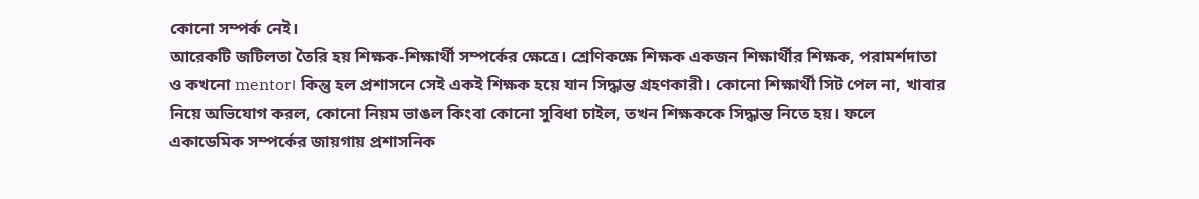কোনো সম্পর্ক নেই।
আরেকটি জটিলতা তৈরি হয় শিক্ষক-শিক্ষার্থী সম্পর্কের ক্ষেত্রে। শ্রেণিকক্ষে শিক্ষক একজন শিক্ষার্থীর শিক্ষক, পরামর্শদাতা ও কখনো mentor। কিন্তু হল প্রশাসনে সেই একই শিক্ষক হয়ে যান সিদ্ধান্ত গ্রহণকারী। কোনো শিক্ষার্থী সিট পেল না, খাবার নিয়ে অভিযোগ করল, কোনো নিয়ম ভাঙল কিংবা কোনো সুবিধা চাইল, তখন শিক্ষককে সিদ্ধান্ত নিতে হয়। ফলে একাডেমিক সম্পর্কের জায়গায় প্রশাসনিক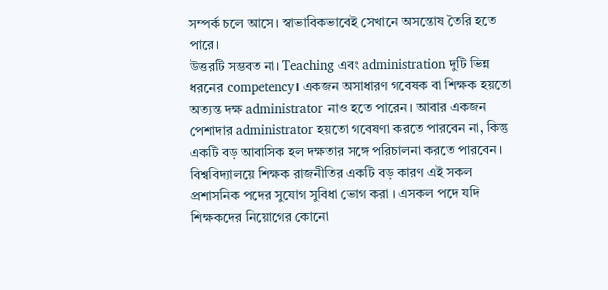সম্পর্ক চলে আসে। স্বাভাবিকভাবেই সেখানে অসন্তোষ তৈরি হতে পারে।
উত্তরটি সম্ভবত না। Teaching এবং administration দুটি ভিন্ন ধরনের competency। একজন অসাধারণ গবেষক বা শিক্ষক হয়তো অত্যন্ত দক্ষ administrator নাও হতে পারেন। আবার একজন পেশাদার administrator হয়তো গবেষণা করতে পারবেন না, কিন্তু একটি বড় আবাসিক হল দক্ষতার সঙ্গে পরিচালনা করতে পারবেন।
বিশ্ববিদ্যালয়ে শিক্ষক রাজনীতির একটি বড় কারণ এই সকল প্রশাসনিক পদের সুযোগ সুবিধা ভোগ করা । এসকল পদে যদি শিক্ষকদের নিয়োগের কোনো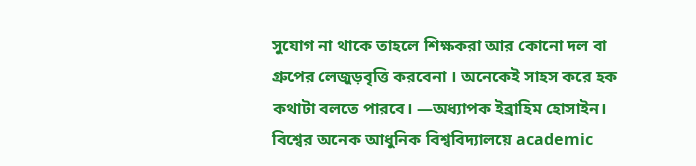সুযোগ না থাকে তাহলে শিক্ষকরা আর কোনো দল বা গ্রুপের লেজুড়বৃত্তি করবেনা । অনেকেই সাহস করে হক কথাটা বলতে পারবে। —অধ্যাপক ইব্রাহিম হোসাইন।
বিশ্বের অনেক আধুনিক বিশ্ববিদ্যালয়ে academic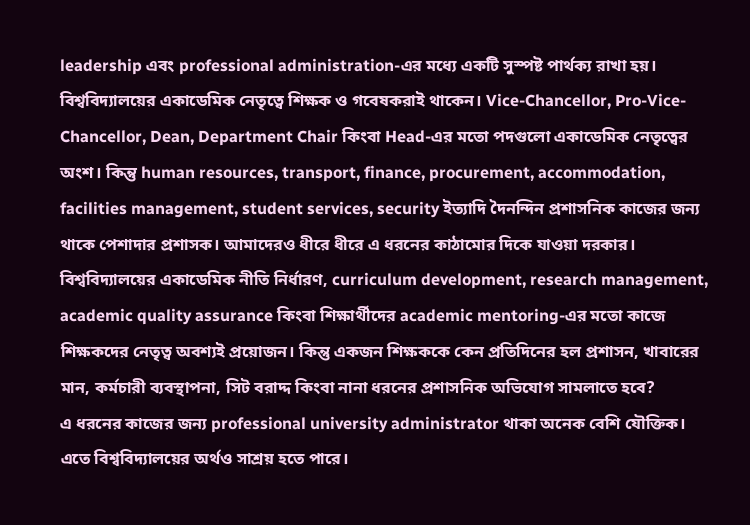leadership এবং professional administration-এর মধ্যে একটি সুস্পষ্ট পার্থক্য রাখা হয়।
বিশ্ববিদ্যালয়ের একাডেমিক নেতৃত্বে শিক্ষক ও গবেষকরাই থাকেন। Vice-Chancellor, Pro-Vice-Chancellor, Dean, Department Chair কিংবা Head-এর মতো পদগুলো একাডেমিক নেতৃত্বের অংশ। কিন্তু human resources, transport, finance, procurement, accommodation, facilities management, student services, security ইত্যাদি দৈনন্দিন প্রশাসনিক কাজের জন্য থাকে পেশাদার প্রশাসক। আমাদেরও ধীরে ধীরে এ ধরনের কাঠামোর দিকে যাওয়া দরকার।
বিশ্ববিদ্যালয়ের একাডেমিক নীতি নির্ধারণ, curriculum development, research management, academic quality assurance কিংবা শিক্ষার্থীদের academic mentoring-এর মতো কাজে শিক্ষকদের নেতৃত্ব অবশ্যই প্রয়োজন। কিন্তু একজন শিক্ষককে কেন প্রতিদিনের হল প্রশাসন, খাবারের মান, কর্মচারী ব্যবস্থাপনা, সিট বরাদ্দ কিংবা নানা ধরনের প্রশাসনিক অভিযোগ সামলাতে হবে?
এ ধরনের কাজের জন্য professional university administrator থাকা অনেক বেশি যৌক্তিক।
এতে বিশ্ববিদ্যালয়ের অর্থও সাশ্রয় হতে পারে।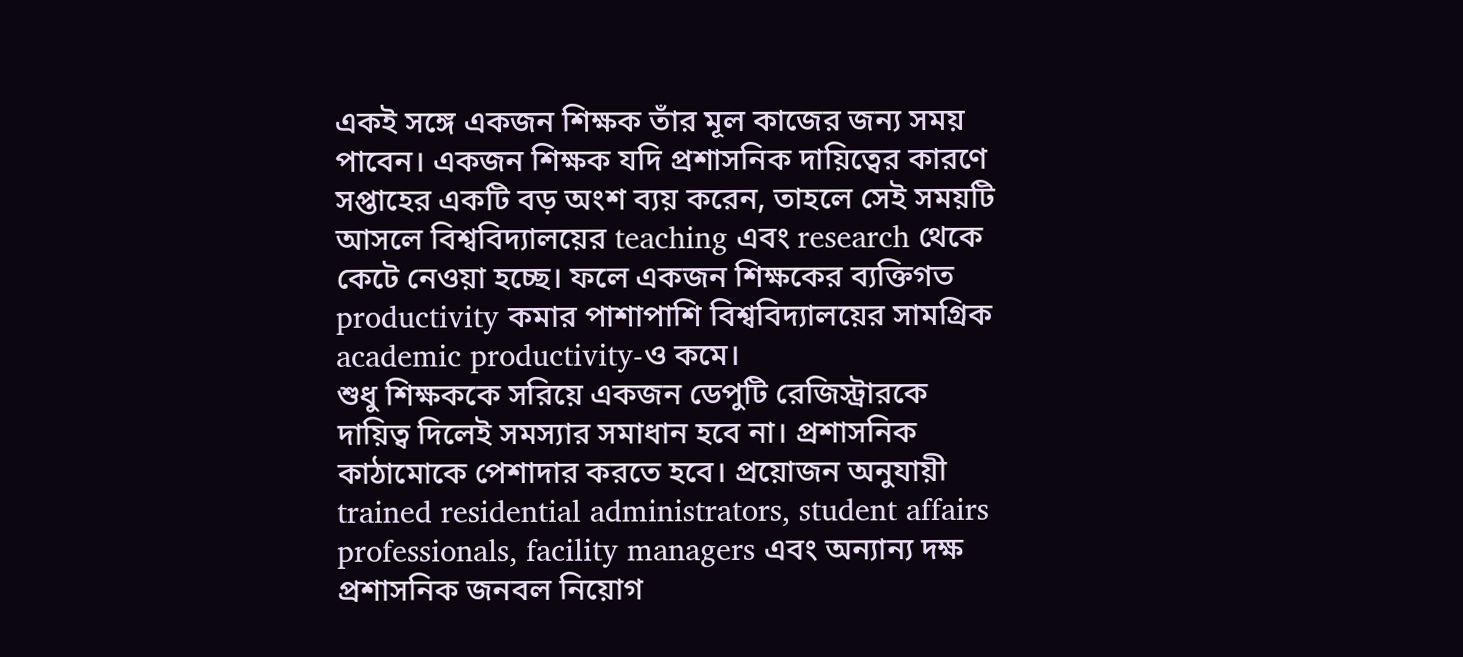একই সঙ্গে একজন শিক্ষক তাঁর মূল কাজের জন্য সময় পাবেন। একজন শিক্ষক যদি প্রশাসনিক দায়িত্বের কারণে সপ্তাহের একটি বড় অংশ ব্যয় করেন, তাহলে সেই সময়টি আসলে বিশ্ববিদ্যালয়ের teaching এবং research থেকে কেটে নেওয়া হচ্ছে। ফলে একজন শিক্ষকের ব্যক্তিগত productivity কমার পাশাপাশি বিশ্ববিদ্যালয়ের সামগ্রিক academic productivity-ও কমে।
শুধু শিক্ষককে সরিয়ে একজন ডেপুটি রেজিস্ট্রারকে দায়িত্ব দিলেই সমস্যার সমাধান হবে না। প্রশাসনিক কাঠামোকে পেশাদার করতে হবে। প্রয়োজন অনুযায়ী trained residential administrators, student affairs professionals, facility managers এবং অন্যান্য দক্ষ প্রশাসনিক জনবল নিয়োগ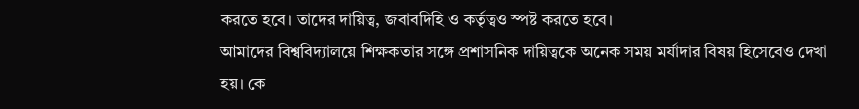করতে হবে। তাদের দায়িত্ব, জবাবদিহি ও কর্তৃত্বও স্পষ্ট করতে হবে।
আমাদের বিশ্ববিদ্যালয়ে শিক্ষকতার সঙ্গে প্রশাসনিক দায়িত্বকে অনেক সময় মর্যাদার বিষয় হিসেবেও দেখা হয়। কে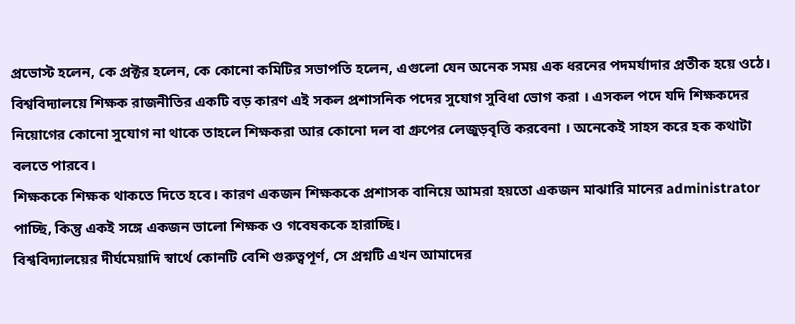প্রভোস্ট হলেন, কে প্রক্টর হলেন, কে কোনো কমিটির সভাপতি হলেন, এগুলো যেন অনেক সময় এক ধরনের পদমর্যাদার প্রতীক হয়ে ওঠে।
বিশ্ববিদ্যালয়ে শিক্ষক রাজনীতির একটি বড় কারণ এই সকল প্রশাসনিক পদের সুযোগ সুবিধা ভোগ করা । এসকল পদে যদি শিক্ষকদের নিয়োগের কোনো সুযোগ না থাকে তাহলে শিক্ষকরা আর কোনো দল বা গ্রুপের লেজুড়বৃত্তি করবেনা । অনেকেই সাহস করে হক কথাটা বলতে পারবে।
শিক্ষককে শিক্ষক থাকতে দিতে হবে। কারণ একজন শিক্ষককে প্রশাসক বানিয়ে আমরা হয়তো একজন মাঝারি মানের administrator পাচ্ছি, কিন্তু একই সঙ্গে একজন ভালো শিক্ষক ও গবেষককে হারাচ্ছি।
বিশ্ববিদ্যালয়ের দীর্ঘমেয়াদি স্বার্থে কোনটি বেশি গুরুত্বপূর্ণ, সে প্রশ্নটি এখন আমাদের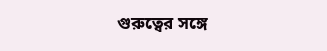গুরুত্বের সঙ্গে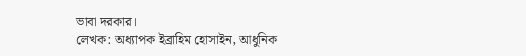ভাবা দরকার।
লেখক: অধ্যাপক ইব্রাহিম হোসাইন, আধুনিক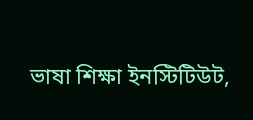ভাষা শিক্ষা ইনস্টিটিউট,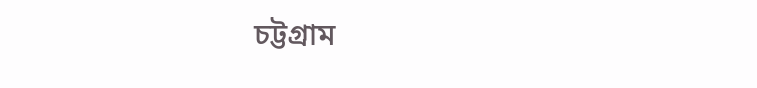চট্টগ্রাম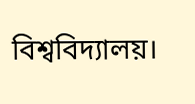বিশ্ববিদ্যালয়।